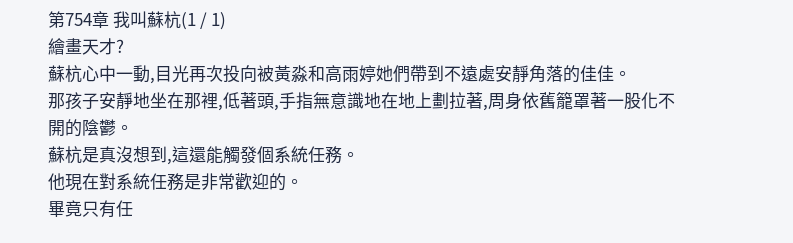第754章 我叫蘇杭(1 / 1)
繪畫天才?
蘇杭心中一動,目光再次投向被黃淼和高雨婷她們帶到不遠處安靜角落的佳佳。
那孩子安靜地坐在那裡,低著頭,手指無意識地在地上劃拉著,周身依舊籠罩著一股化不開的陰鬱。
蘇杭是真沒想到,這還能觸發個系統任務。
他現在對系統任務是非常歡迎的。
畢竟只有任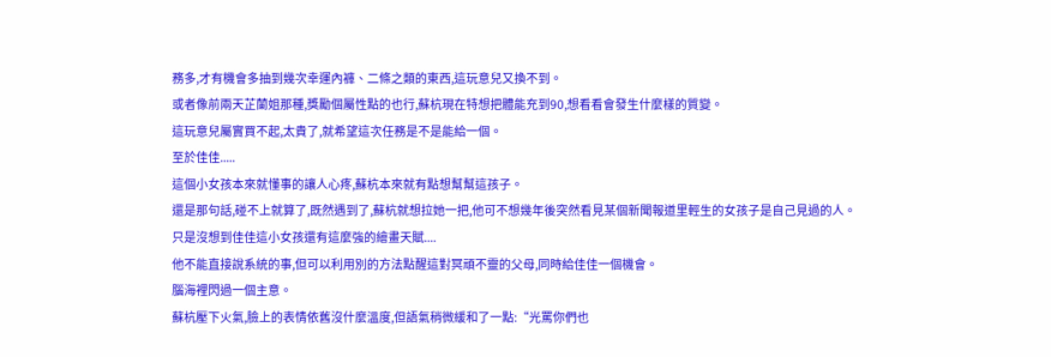務多,才有機會多抽到幾次幸運內褲、二條之類的東西,這玩意兒又換不到。
或者像前兩天芷蘭姐那種,獎勵個屬性點的也行,蘇杭現在特想把體能充到90,想看看會發生什麼樣的質變。
這玩意兒屬實買不起,太貴了,就希望這次任務是不是能給一個。
至於佳佳.....
這個小女孩本來就懂事的讓人心疼,蘇杭本來就有點想幫幫這孩子。
還是那句話,碰不上就算了,既然遇到了,蘇杭就想拉她一把,他可不想幾年後突然看見某個新聞報道里輕生的女孩子是自己見過的人。
只是沒想到佳佳這小女孩還有這麼強的繪畫天賦....
他不能直接說系統的事,但可以利用別的方法點醒這對冥頑不靈的父母,同時給佳佳一個機會。
腦海裡閃過一個主意。
蘇杭壓下火氣,臉上的表情依舊沒什麼溫度,但語氣稍微緩和了一點:“光罵你們也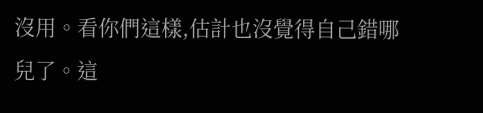沒用。看你們這樣,估計也沒覺得自己錯哪兒了。這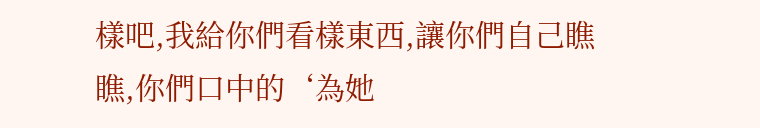樣吧,我給你們看樣東西,讓你們自己瞧瞧,你們口中的‘為她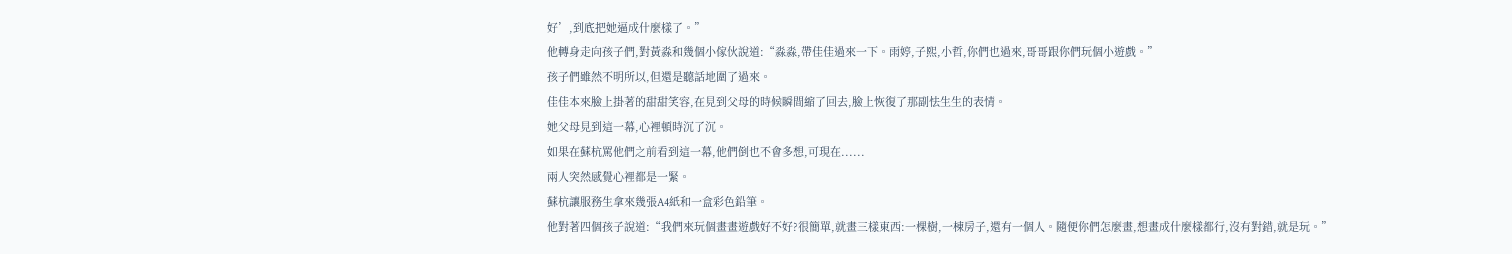好’,到底把她逼成什麼樣了。”
他轉身走向孩子們,對黃淼和幾個小傢伙說道:“淼淼,帶佳佳過來一下。雨婷,子熙,小哲,你們也過來,哥哥跟你們玩個小遊戲。”
孩子們雖然不明所以,但還是聽話地圍了過來。
佳佳本來臉上掛著的甜甜笑容,在見到父母的時候瞬間縮了回去,臉上恢復了那副怯生生的表情。
她父母見到這一幕,心裡頓時沉了沉。
如果在蘇杭罵他們之前看到這一幕,他們倒也不會多想,可現在......
兩人突然感覺心裡都是一緊。
蘇杭讓服務生拿來幾張A4紙和一盒彩色鉛筆。
他對著四個孩子說道:“我們來玩個畫畫遊戲好不好?很簡單,就畫三樣東西:一棵樹,一棟房子,還有一個人。隨便你們怎麼畫,想畫成什麼樣都行,沒有對錯,就是玩。”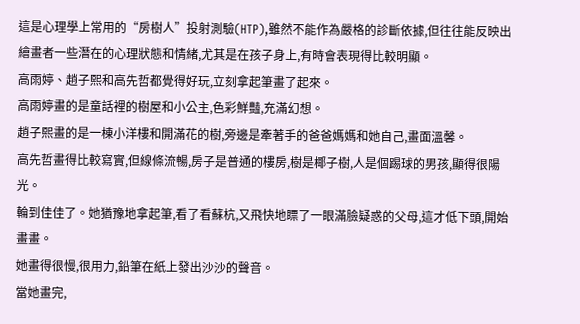這是心理學上常用的“房樹人”投射測驗(HTP),雖然不能作為嚴格的診斷依據,但往往能反映出繪畫者一些潛在的心理狀態和情緒,尤其是在孩子身上,有時會表現得比較明顯。
高雨婷、趙子熙和高先哲都覺得好玩,立刻拿起筆畫了起來。
高雨婷畫的是童話裡的樹屋和小公主,色彩鮮豔,充滿幻想。
趙子熙畫的是一棟小洋樓和開滿花的樹,旁邊是牽著手的爸爸媽媽和她自己,畫面溫馨。
高先哲畫得比較寫實,但線條流暢,房子是普通的樓房,樹是椰子樹,人是個踢球的男孩,顯得很陽光。
輪到佳佳了。她猶豫地拿起筆,看了看蘇杭,又飛快地瞟了一眼滿臉疑惑的父母,這才低下頭,開始畫畫。
她畫得很慢,很用力,鉛筆在紙上發出沙沙的聲音。
當她畫完,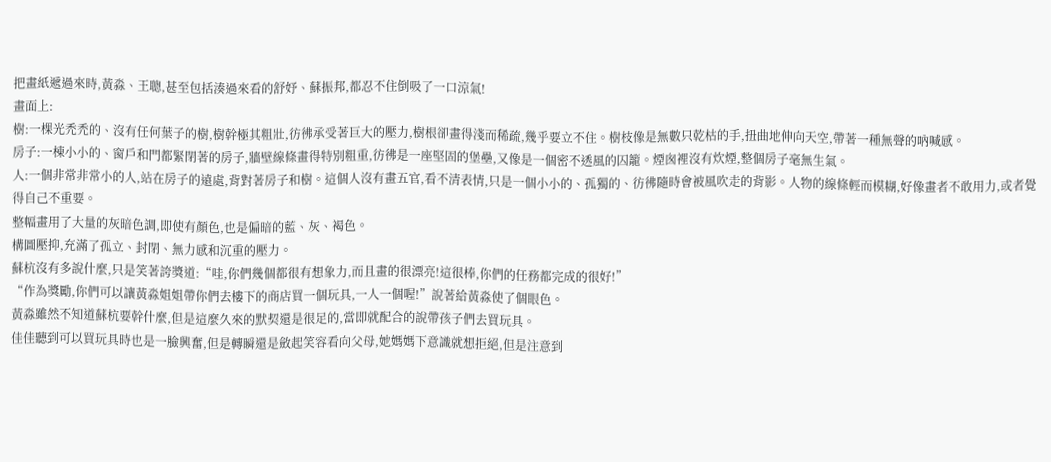把畫紙遞過來時,黃淼、王聰,甚至包括湊過來看的舒妤、蘇振邦,都忍不住倒吸了一口涼氣!
畫面上:
樹:一棵光禿禿的、沒有任何葉子的樹,樹幹極其粗壯,彷彿承受著巨大的壓力,樹根卻畫得淺而稀疏,幾乎要立不住。樹枝像是無數只乾枯的手,扭曲地伸向天空,帶著一種無聲的吶喊感。
房子:一棟小小的、窗戶和門都緊閉著的房子,牆壁線條畫得特別粗重,彷彿是一座堅固的堡壘,又像是一個密不透風的囚籠。煙囪裡沒有炊煙,整個房子毫無生氣。
人:一個非常非常小的人,站在房子的遠處,背對著房子和樹。這個人沒有畫五官,看不清表情,只是一個小小的、孤獨的、彷彿隨時會被風吹走的背影。人物的線條輕而模糊,好像畫者不敢用力,或者覺得自己不重要。
整幅畫用了大量的灰暗色調,即使有顏色,也是偏暗的藍、灰、褐色。
構圖壓抑,充滿了孤立、封閉、無力感和沉重的壓力。
蘇杭沒有多說什麼,只是笑著誇獎道:“哇,你們幾個都很有想象力,而且畫的很漂亮!這很棒,你們的任務都完成的很好!”
“作為獎勵,你們可以讓黃淼姐姐帶你們去樓下的商店買一個玩具,一人一個喔!”說著給黃淼使了個眼色。
黃淼雖然不知道蘇杭要幹什麼,但是這麼久來的默契還是很足的,當即就配合的說帶孩子們去買玩具。
佳佳聽到可以買玩具時也是一臉興奮,但是轉瞬還是斂起笑容看向父母,她媽媽下意識就想拒絕,但是注意到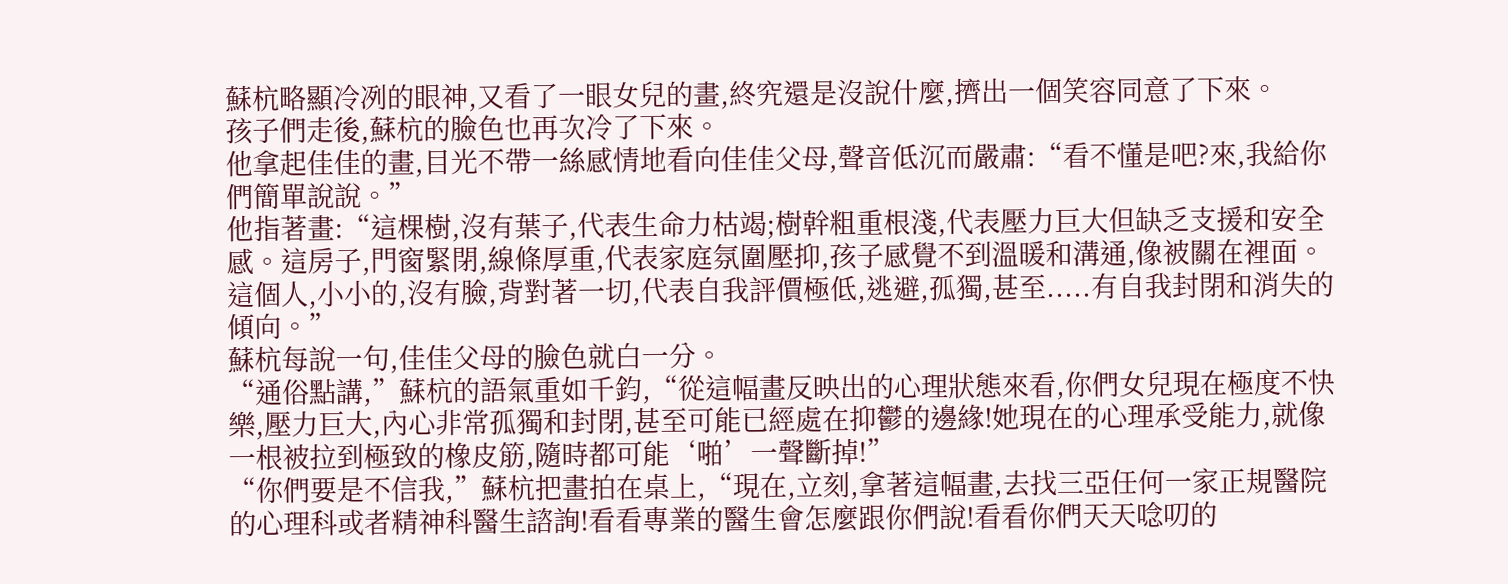蘇杭略顯冷冽的眼神,又看了一眼女兒的畫,終究還是沒說什麼,擠出一個笑容同意了下來。
孩子們走後,蘇杭的臉色也再次冷了下來。
他拿起佳佳的畫,目光不帶一絲感情地看向佳佳父母,聲音低沉而嚴肅:“看不懂是吧?來,我給你們簡單說說。”
他指著畫:“這棵樹,沒有葉子,代表生命力枯竭;樹幹粗重根淺,代表壓力巨大但缺乏支援和安全感。這房子,門窗緊閉,線條厚重,代表家庭氛圍壓抑,孩子感覺不到溫暖和溝通,像被關在裡面。這個人,小小的,沒有臉,背對著一切,代表自我評價極低,逃避,孤獨,甚至.....有自我封閉和消失的傾向。”
蘇杭每說一句,佳佳父母的臉色就白一分。
“通俗點講,”蘇杭的語氣重如千鈞,“從這幅畫反映出的心理狀態來看,你們女兒現在極度不快樂,壓力巨大,內心非常孤獨和封閉,甚至可能已經處在抑鬱的邊緣!她現在的心理承受能力,就像一根被拉到極致的橡皮筋,隨時都可能‘啪’一聲斷掉!”
“你們要是不信我,”蘇杭把畫拍在桌上,“現在,立刻,拿著這幅畫,去找三亞任何一家正規醫院的心理科或者精神科醫生諮詢!看看專業的醫生會怎麼跟你們說!看看你們天天唸叨的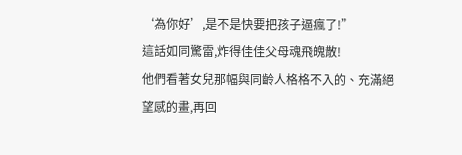‘為你好’,是不是快要把孩子逼瘋了!”
這話如同驚雷,炸得佳佳父母魂飛魄散!
他們看著女兒那幅與同齡人格格不入的、充滿絕望感的畫,再回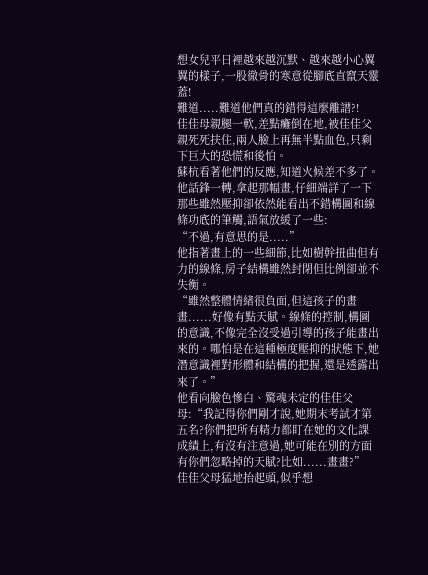想女兒平日裡越來越沉默、越來越小心翼翼的樣子,一股徹骨的寒意從腳底直竄天靈蓋!
難道.....難道他們真的錯得這麼離譜?!
佳佳母親腿一軟,差點癱倒在地,被佳佳父親死死扶住,兩人臉上再無半點血色,只剩下巨大的恐慌和後怕。
蘇杭看著他們的反應,知道火候差不多了。
他話鋒一轉,拿起那幅畫,仔細端詳了一下那些雖然壓抑卻依然能看出不錯構圖和線條功底的筆觸,語氣放緩了一些:
“不過,有意思的是.....”
他指著畫上的一些細節,比如樹幹扭曲但有力的線條,房子結構雖然封閉但比例卻並不失衡。
“雖然整體情緒很負面,但這孩子的畫畫......好像有點天賦。線條的控制,構圖的意識,不像完全沒受過引導的孩子能畫出來的。哪怕是在這種極度壓抑的狀態下,她潛意識裡對形體和結構的把握,還是透露出來了。”
他看向臉色慘白、驚魂未定的佳佳父母:“我記得你們剛才說,她期末考試才第五名?你們把所有精力都盯在她的文化課成績上,有沒有注意過,她可能在別的方面有你們忽略掉的天賦?比如......畫畫?”
佳佳父母猛地抬起頭,似乎想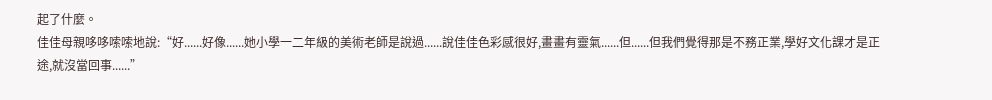起了什麼。
佳佳母親哆哆嗦嗦地說:“好......好像......她小學一二年級的美術老師是說過......說佳佳色彩感很好,畫畫有靈氣......但......但我們覺得那是不務正業,學好文化課才是正途,就沒當回事......”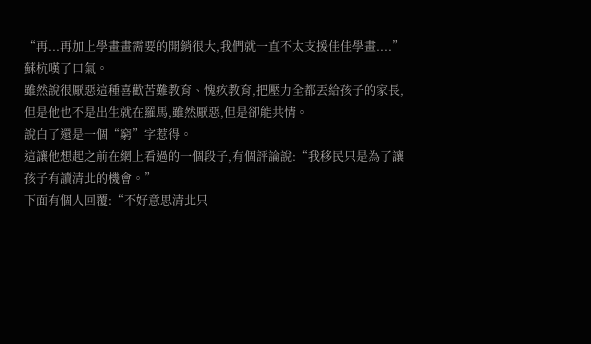“再...再加上學畫畫需要的開銷很大,我們就一直不太支援佳佳學畫....”
蘇杭嘆了口氣。
雖然說很厭惡這種喜歡苦難教育、愧疚教育,把壓力全都丟給孩子的家長,但是他也不是出生就在羅馬,雖然厭惡,但是卻能共情。
說白了還是一個“窮”字惹得。
這讓他想起之前在網上看過的一個段子,有個評論說:“我移民只是為了讓孩子有讀清北的機會。”
下面有個人回覆:“不好意思清北只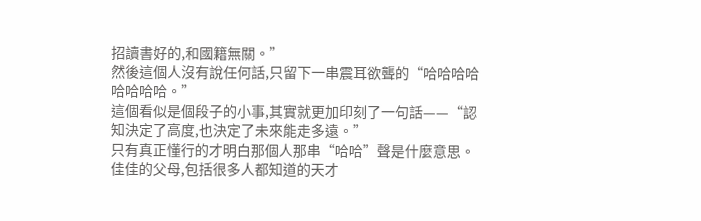招讀書好的,和國籍無關。”
然後這個人沒有說任何話,只留下一串震耳欲聾的“哈哈哈哈哈哈哈哈。”
這個看似是個段子的小事,其實就更加印刻了一句話——“認知決定了高度,也決定了未來能走多遠。”
只有真正懂行的才明白那個人那串“哈哈”聲是什麼意思。
佳佳的父母,包括很多人都知道的天才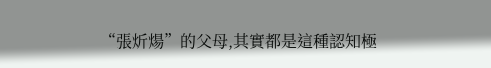“張炘煬”的父母,其實都是這種認知極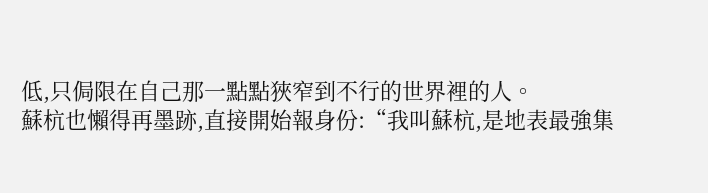低,只侷限在自己那一點點狹窄到不行的世界裡的人。
蘇杭也懶得再墨跡,直接開始報身份:“我叫蘇杭,是地表最強集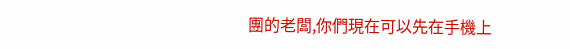團的老闆,你們現在可以先在手機上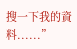搜一下我的資料......”